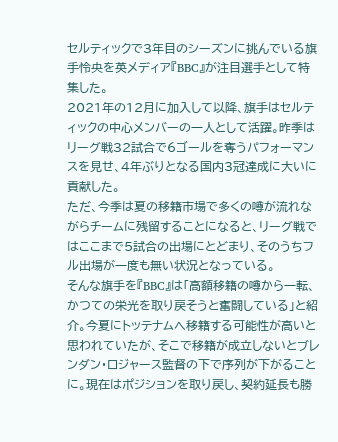セルティックで3年目のシーズンに挑んでいる旗手怜央を英メディア『BBC』が注目選手として特集した。
2021年の12月に加入して以降、旗手はセルティックの中心メンバーの一人として活躍。昨季はリーグ戦32試合で6ゴールを奪うパフォーマンスを見せ、4年ぶりとなる国内3冠達成に大いに貢献した。
ただ、今季は夏の移籍市場で多くの噂が流れながらチームに残留することになると、リーグ戦ではここまで5試合の出場にとどまり、そのうちフル出場が一度も無い状況となっている。
そんな旗手を『BBC』は「高額移籍の噂から一転、かつての栄光を取り戻そうと奮闘している」と紹介。今夏にトッテナムへ移籍する可能性が高いと思われていたが、そこで移籍が成立しないとブレンダン・ロジャース監督の下で序列が下がることに。現在はポジションを取り戻し、契約延長も勝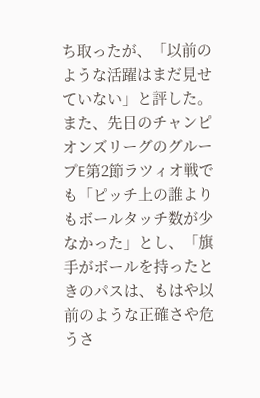ち取ったが、「以前のような活躍はまだ見せていない」と評した。
また、先日のチャンピオンズリーグのグループE第2節ラツィオ戦でも「ピッチ上の誰よりもボールタッチ数が少なかった」とし、「旗手がボールを持ったときのパスは、もはや以前のような正確さや危うさ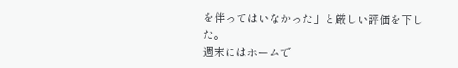を伴ってはいなかった」と厳しい評価を下した。
週末にはホームで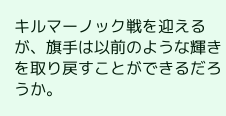キルマーノック戦を迎えるが、旗手は以前のような輝きを取り戻すことができるだろうか。